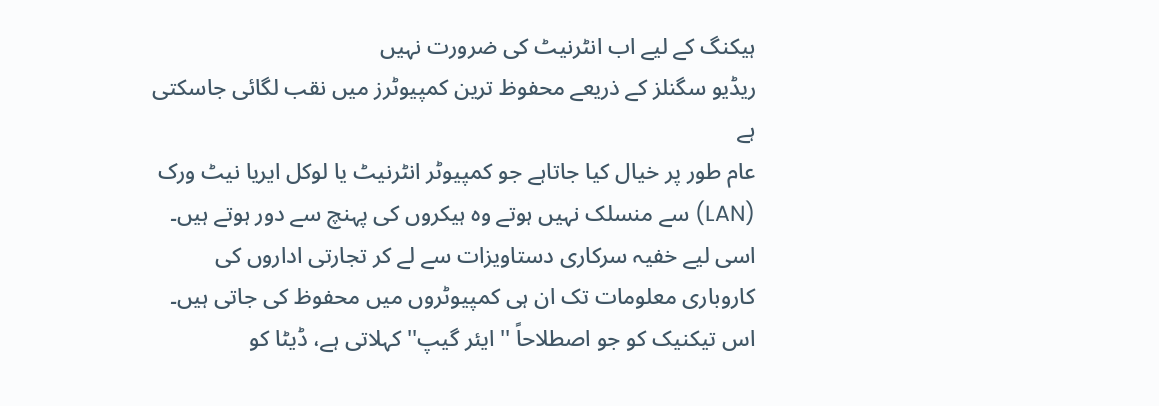ہیکنگ کے لیے اب انٹرنیٹ کی ضرورت نہیں
ریڈیو سگنلز کے ذریعے محفوظ ترین کمپیوٹرز میں نقب لگائی جاسکتی ہے
عام طور پر خیال کیا جاتاہے جو کمپیوٹر انٹرنیٹ یا لوکل ایریا نیٹ ورک (LAN) سے منسلک نہیں ہوتے وہ ہیکروں کی پہنچ سے دور ہوتے ہیں۔
اسی لیے خفیہ سرکاری دستاویزات سے لے کر تجارتی اداروں کی کاروباری معلومات تک ان ہی کمپیوٹروں میں محفوظ کی جاتی ہیں۔ اس تیکنیک کو جو اصطلاحاً '' ایئر گیپ'' کہلاتی ہے، ڈیٹا کو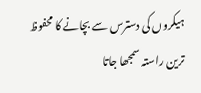ہیکروں کی دسترس سے بچانے کا محفوظ ترین راستہ سمجھا جاتا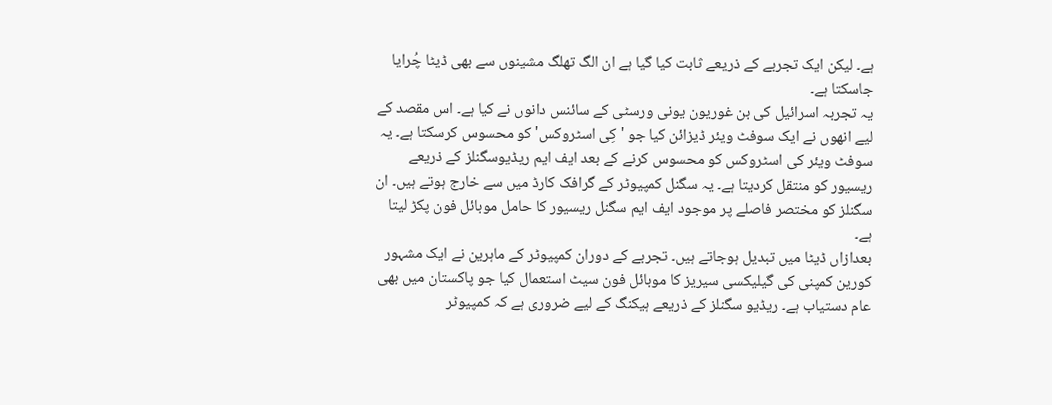ہے۔ لیکن ایک تجربے کے ذریعے ثابت کیا گیا ہے ان الگ تھلگ مشینوں سے بھی ڈیٹا چُرایا جاسکتا ہے۔
یہ تجربہ اسرائیل کی بن غوریون یونی ورسٹی کے سائنس دانوں نے کیا ہے۔ اس مقصد کے لیے انھوں نے ایک سوفٹ ویئر ڈیزائن کیا جو ' کِی اسٹروکس' کو محسوس کرسکتا ہے۔ یہ سوفٹ ویئر کی اسٹروکس کو محسوس کرنے کے بعد ایف ایم ریڈیوسگنلز کے ذریعے ریسیور کو منتقل کردیتا ہے۔ یہ سگنل کمپیوٹر کے گرافک کارڈ میں سے خارج ہوتے ہیں۔ ان سگنلز کو مختصر فاصلے پر موجود ایف ایم سگنل ریسیور کا حامل موبائل فون پکڑ لیتا ہے۔
بعدازاں ڈیٹا میں تبدیل ہوجاتے ہیں۔ تجربے کے دوران کمپیوٹر کے ماہرین نے ایک مشہور کورین کمپنی کی گیلیکسی سیریز کا موبائل فون سیٹ استعمال کیا جو پاکستان میں بھی عام دستیاب ہے۔ ریڈیو سگنلز کے ذریعے ہیکنگ کے لیے ضروری ہے کہ کمپیوٹر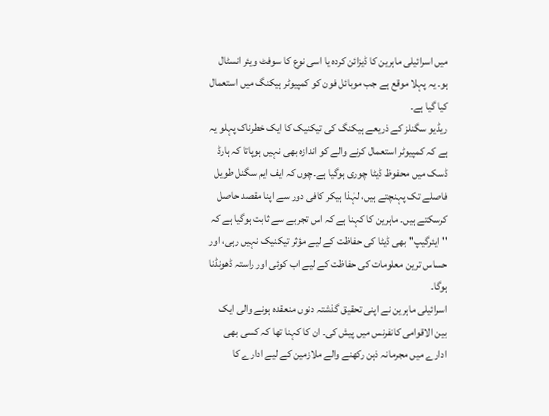میں اسرائیلی ماہرین کا ڈیزائن کردہ یا اسی نوع کا سوفٹ ویئر انسٹال ہو۔ یہ پہلا موقع ہے جب موبائل فون کو کمپیوٹر ہیکنگ میں استعمال کیا گیا ہے۔
ریڈیو سگنلز کے ذریعے ہیکنگ کی تیکنیک کا ایک خطرناک پہلو یہ ہے کہ کمپیوٹر استعمال کرنے والے کو اندازہ بھی نہیں ہوپاتا کہ ہارڈ ڈسک میں محفوظ ڈیٹا چوری ہوگیا ہے۔چوں کہ ایف ایم سگنل طویل فاصلے تک پہنچتے ہیں، لہٰذا ہیکر کافی دور سے اپنا مقصد حاصل کرسکتے ہیں۔ ماہرین کا کہنا ہے کہ اس تجربے سے ثابت ہوگیا ہے کہ '' ایئرگیپ'' بھی ڈیٹا کی حفاظت کے لیے مؤثر تیکنیک نہیں رہی، اور حساس ترین معلومات کی حفاظت کے لیے اب کوئی اور راستہ ڈھونڈنا ہوگا۔
اسرائیلی ماہرین نے اپنی تحقیق گذشتہ دنوں منعقدہ ہونے والی ایک بین الاقوامی کانفرنس میں پیش کی۔ ان کا کہنا تھا کہ کسی بھی ادارے میں مجرمانہ ذہن رکھنے والے ملازمین کے لیے ادارے کا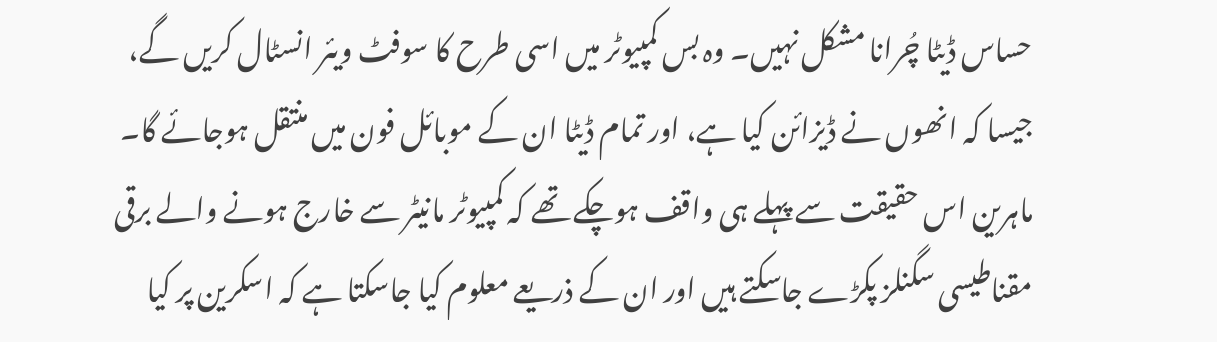حساس ڈیٹا چُرانا مشکل نہیں۔ وہ بس کمپیوٹر میں اسی طرح کا سوفٹ ویئر انسٹال کریں گے، جیسا کہ انھوں نے ڈیزائن کیا ہے، اور تمام ڈیٹا ان کے موبائل فون میں منتقل ہوجائے گا۔
ماہرین اس حقیقت سے پہلے ہی واقف ہوچکے تھے کہ کمپیوٹر مانیٹر سے خارج ہونے والے برقی مقناطیسی سگنلز پکڑے جاسکتے ہیں اور ان کے ذریعے معلوم کیا جاسکتا ہے کہ اسکرین پر کیا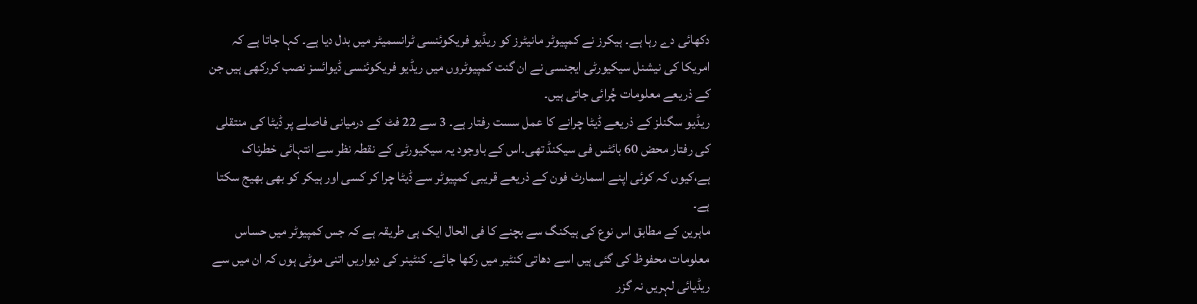دکھائی دے رہا ہے۔ ہیکرز نے کمپیوٹر مانیٹرز کو ریڈیو فریکوئنسی ٹرانسمیٹر میں بدل دیا ہے۔ کہا جاتا ہے کہ امریکا کی نیشنل سیکیورٹی ایجنسی نے ان گنت کمپیوٹروں میں ریڈیو فریکوئنسی ڈیوائسز نصب کررکھی ہیں جن کے ذریعے معلومات چُرائی جاتی ہیں۔
ریڈیو سگنلز کے ذریعے ڈیٹا چرانے کا عمل سست رفتار ہے۔ 3 سے 22 فٹ کے درمیانی فاصلے پر ڈیٹا کی منتقلی کی رفتار محض 60 بائٹس فی سیکنڈ تھی۔اس کے باوجود یہ سیکیورٹی کے نقطہ نظر سے انتہائی خطرناک ہے،کیوں کہ کوئی اپنے اسمارٹ فون کے ذریعے قریبی کمپیوٹر سے ڈیٹا چرا کر کسی اور ہیکر کو بھی بھیج سکتا ہے۔
ماہرین کے مطابق اس نوع کی ہیکنگ سے بچنے کا فی الحال ایک ہی طریقہ ہے کہ جس کمپیوٹر میں حساس معلومات محفوظ کی گئی ہیں اسے دھاتی کنٹیر میں رکھا جائے۔ کنٹینر کی دیواریں اتنی موٹی ہوں کہ ان میں سے ریڈیائی لہریں نہ گزر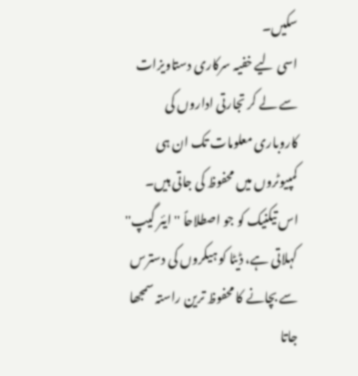سکیں۔
اسی لیے خفیہ سرکاری دستاویزات سے لے کر تجارتی اداروں کی کاروباری معلومات تک ان ہی کمپیوٹروں میں محفوظ کی جاتی ہیں۔ اس تیکنیک کو جو اصطلاحاً '' ایئر گیپ'' کہلاتی ہے، ڈیٹا کو ہیکروں کی دسترس سے بچانے کا محفوظ ترین راستہ سمجھا جاتا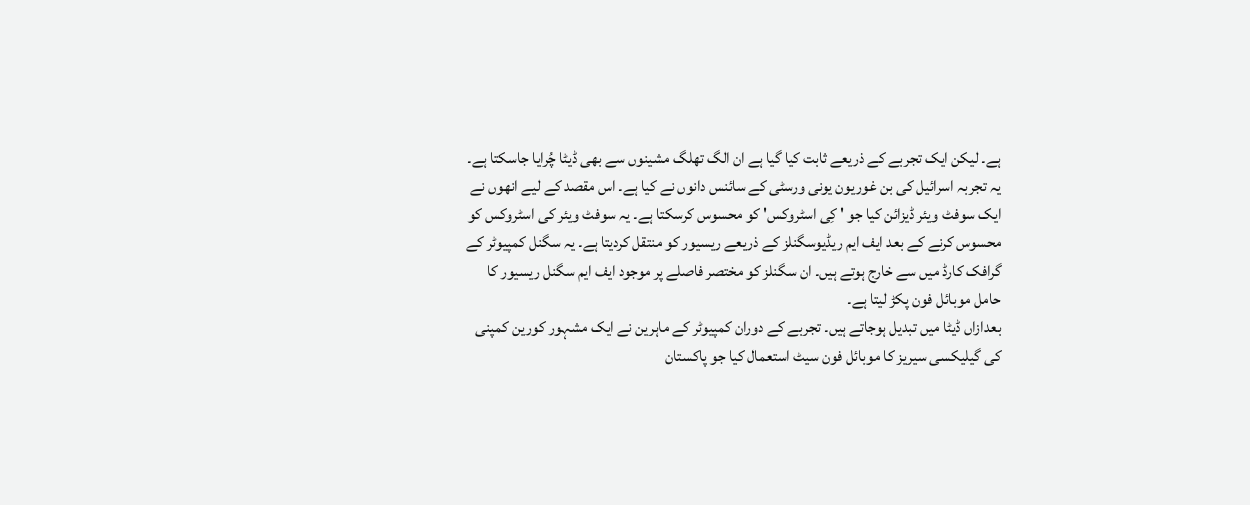ہے۔ لیکن ایک تجربے کے ذریعے ثابت کیا گیا ہے ان الگ تھلگ مشینوں سے بھی ڈیٹا چُرایا جاسکتا ہے۔
یہ تجربہ اسرائیل کی بن غوریون یونی ورسٹی کے سائنس دانوں نے کیا ہے۔ اس مقصد کے لیے انھوں نے ایک سوفٹ ویئر ڈیزائن کیا جو ' کِی اسٹروکس' کو محسوس کرسکتا ہے۔ یہ سوفٹ ویئر کی اسٹروکس کو محسوس کرنے کے بعد ایف ایم ریڈیوسگنلز کے ذریعے ریسیور کو منتقل کردیتا ہے۔ یہ سگنل کمپیوٹر کے گرافک کارڈ میں سے خارج ہوتے ہیں۔ ان سگنلز کو مختصر فاصلے پر موجود ایف ایم سگنل ریسیور کا حامل موبائل فون پکڑ لیتا ہے۔
بعدازاں ڈیٹا میں تبدیل ہوجاتے ہیں۔ تجربے کے دوران کمپیوٹر کے ماہرین نے ایک مشہور کورین کمپنی کی گیلیکسی سیریز کا موبائل فون سیٹ استعمال کیا جو پاکستان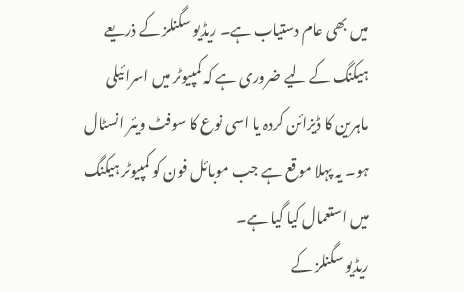میں بھی عام دستیاب ہے۔ ریڈیو سگنلز کے ذریعے ہیکنگ کے لیے ضروری ہے کہ کمپیوٹر میں اسرائیلی ماہرین کا ڈیزائن کردہ یا اسی نوع کا سوفٹ ویئر انسٹال ہو۔ یہ پہلا موقع ہے جب موبائل فون کو کمپیوٹر ہیکنگ میں استعمال کیا گیا ہے۔
ریڈیو سگنلز کے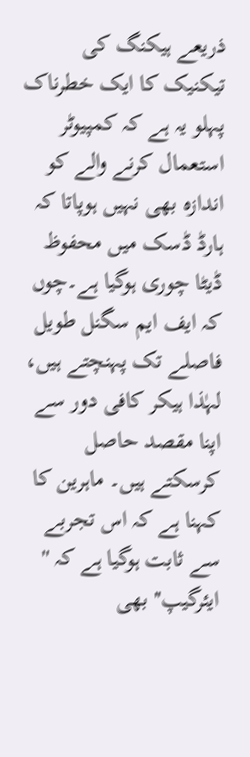ذریعے ہیکنگ کی تیکنیک کا ایک خطرناک پہلو یہ ہے کہ کمپیوٹر استعمال کرنے والے کو اندازہ بھی نہیں ہوپاتا کہ ہارڈ ڈسک میں محفوظ ڈیٹا چوری ہوگیا ہے۔چوں کہ ایف ایم سگنل طویل فاصلے تک پہنچتے ہیں، لہٰذا ہیکر کافی دور سے اپنا مقصد حاصل کرسکتے ہیں۔ ماہرین کا کہنا ہے کہ اس تجربے سے ثابت ہوگیا ہے کہ '' ایئرگیپ'' بھی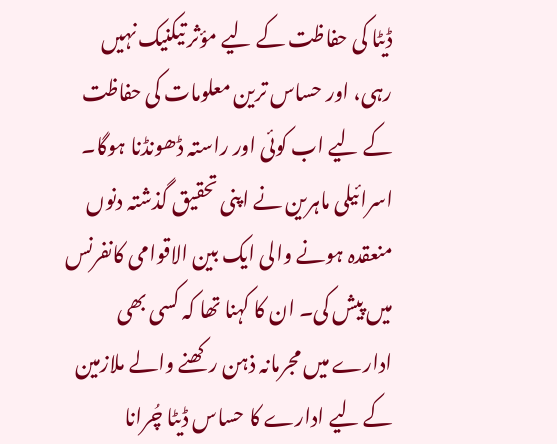ڈیٹا کی حفاظت کے لیے مؤثر تیکنیک نہیں رہی، اور حساس ترین معلومات کی حفاظت کے لیے اب کوئی اور راستہ ڈھونڈنا ہوگا۔
اسرائیلی ماہرین نے اپنی تحقیق گذشتہ دنوں منعقدہ ہونے والی ایک بین الاقوامی کانفرنس میں پیش کی۔ ان کا کہنا تھا کہ کسی بھی ادارے میں مجرمانہ ذہن رکھنے والے ملازمین کے لیے ادارے کا حساس ڈیٹا چُرانا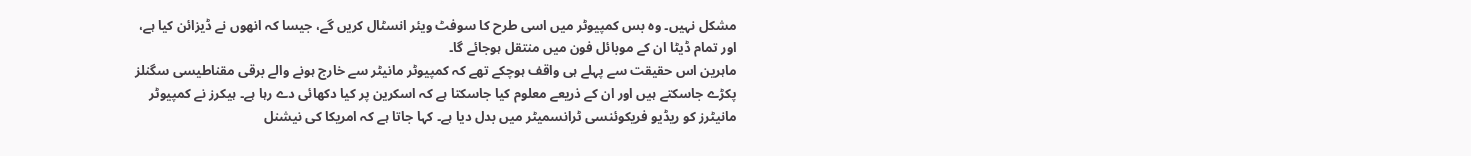مشکل نہیں۔ وہ بس کمپیوٹر میں اسی طرح کا سوفٹ ویئر انسٹال کریں گے، جیسا کہ انھوں نے ڈیزائن کیا ہے، اور تمام ڈیٹا ان کے موبائل فون میں منتقل ہوجائے گا۔
ماہرین اس حقیقت سے پہلے ہی واقف ہوچکے تھے کہ کمپیوٹر مانیٹر سے خارج ہونے والے برقی مقناطیسی سگنلز پکڑے جاسکتے ہیں اور ان کے ذریعے معلوم کیا جاسکتا ہے کہ اسکرین پر کیا دکھائی دے رہا ہے۔ ہیکرز نے کمپیوٹر مانیٹرز کو ریڈیو فریکوئنسی ٹرانسمیٹر میں بدل دیا ہے۔ کہا جاتا ہے کہ امریکا کی نیشنل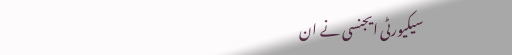سیکیورٹی ایجنسی نے ان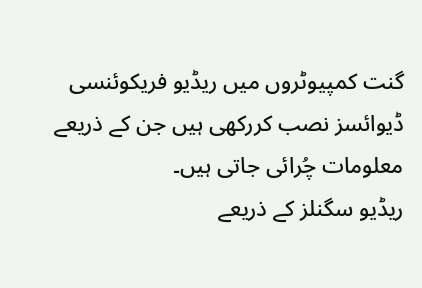گنت کمپیوٹروں میں ریڈیو فریکوئنسی ڈیوائسز نصب کررکھی ہیں جن کے ذریعے معلومات چُرائی جاتی ہیں۔
ریڈیو سگنلز کے ذریعے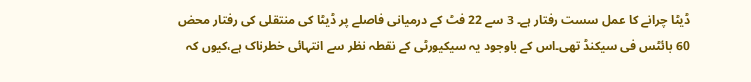ڈیٹا چرانے کا عمل سست رفتار ہے۔ 3 سے 22 فٹ کے درمیانی فاصلے پر ڈیٹا کی منتقلی کی رفتار محض 60 بائٹس فی سیکنڈ تھی۔اس کے باوجود یہ سیکیورٹی کے نقطہ نظر سے انتہائی خطرناک ہے،کیوں کہ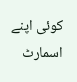کوئی اپنے اسمارٹ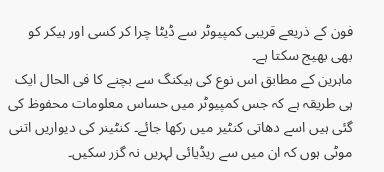فون کے ذریعے قریبی کمپیوٹر سے ڈیٹا چرا کر کسی اور ہیکر کو بھی بھیج سکتا ہے۔
ماہرین کے مطابق اس نوع کی ہیکنگ سے بچنے کا فی الحال ایک ہی طریقہ ہے کہ جس کمپیوٹر میں حساس معلومات محفوظ کی گئی ہیں اسے دھاتی کنٹیر میں رکھا جائے۔ کنٹینر کی دیواریں اتنی موٹی ہوں کہ ان میں سے ریڈیائی لہریں نہ گزر سکیں۔